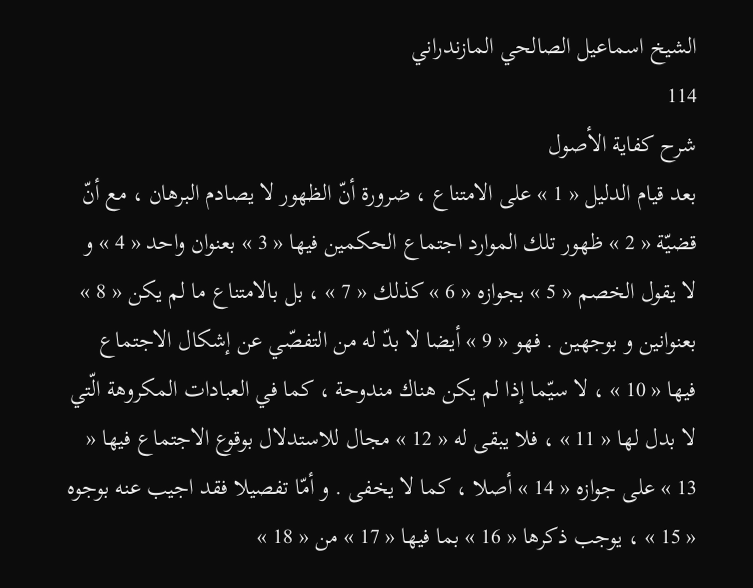الشيخ اسماعيل الصالحي المازندراني
114
شرح كفاية الأصول
بعد قيام الدليل « 1 » على الامتناع ، ضرورة أنّ الظهور لا يصادم البرهان ، مع أنّ قضيّة « 2 » ظهور تلك الموارد اجتماع الحكمين فيها « 3 » بعنوان واحد « 4 » و لا يقول الخصم « 5 » بجوازه « 6 » كذلك « 7 » ، بل بالامتناع ما لم يكن « 8 » بعنوانين و بوجهين . فهو « 9 » أيضا لا بدّ له من التفصّي عن إشكال الاجتماع فيها « 10 » ، لا سيّما إذا لم يكن هناك مندوحة ، كما في العبادات المكروهة الّتي لا بدل لها « 11 » ، فلا يبقى له « 12 » مجال للاستدلال بوقوع الاجتماع فيها « 13 » على جوازه « 14 » أصلا ، كما لا يخفى . و أمّا تفصيلا فقد اجيب عنه بوجوه « 15 » ، يوجب ذكرها « 16 » بما فيها « 17 » من « 18 »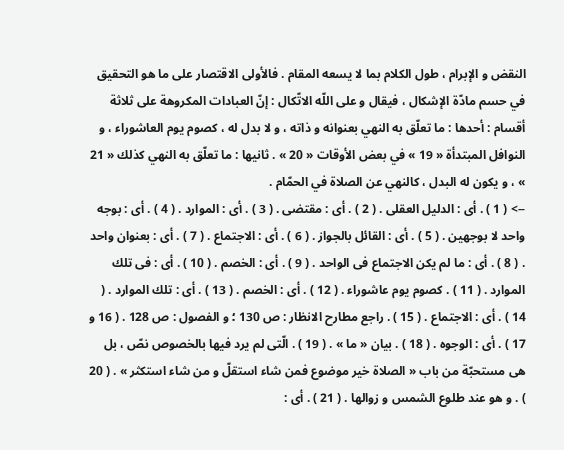النقض و الإبرام ، طول الكلام بما لا يسعه المقام . فالأولى الاقتصار على ما هو التحقيق في حسم مادّة الإشكال ، فيقال و على اللّه الاتّكال : إنّ العبادات المكروهة على ثلاثة أقسام : أحدها : ما تعلّق به النهي بعنوانه و ذاته ، و لا بدل له ، كصوم يوم العاشوراء ، و النوافل المبتدأة « 19 » في بعض الأوقات « 20 » . ثانيها : ما تعلّق به النهي كذلك « 21 » ، و يكون له البدل ، كالنهي عن الصلاة في الحمّام .
--> ( 1 ) . أى : الدليل العقلى . ( 2 ) . أى : مقتضى . ( 3 ) . أى : الموارد . ( 4 ) . أى : بوجه واحد لا بوجهين . ( 5 ) . أى : القائل بالجواز . ( 6 ) . أى : الاجتماع . ( 7 ) . أى : بعنوان واحد . ( 8 ) . أى : ما لم يكن الاجتماع فى الواحد . ( 9 ) . أى : الخصم . ( 10 ) . أى : فى تلك الموارد . ( 11 ) . كصوم يوم عاشوراء . ( 12 ) . أى : الخصم . ( 13 ) . أى : تلك الموارد . ( 14 ) . أى : الاجتماع . ( 15 ) . راجع مطارح الانظار : ص 130 ؛ و الفصول : ص 128 . ( 16 و 17 ) . أى : الوجوه . ( 18 ) . بيان « ما » . ( 19 ) . الّتى لم يرد فيها بالخصوص نصّ ، بل هى مستحبّة من باب « الصلاة خير موضوع فمن شاء استقلّ و من شاء استكثر » . ( 20 ) . و هو عند طلوع الشمس و زوالها . ( 21 ) . أى :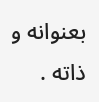بعنوانه و ذاته .